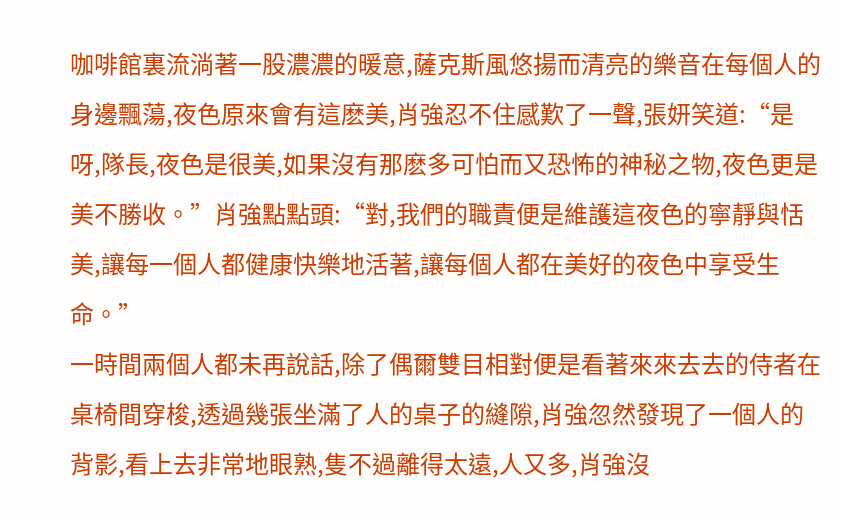咖啡館裏流淌著一股濃濃的暖意,薩克斯風悠揚而清亮的樂音在每個人的身邊飄蕩,夜色原來會有這麽美,肖強忍不住感歎了一聲,張妍笑道:“是呀,隊長,夜色是很美,如果沒有那麽多可怕而又恐怖的神秘之物,夜色更是美不勝收。”肖強點點頭:“對,我們的職責便是維護這夜色的寧靜與恬美,讓每一個人都健康快樂地活著,讓每個人都在美好的夜色中享受生命。”
一時間兩個人都未再說話,除了偶爾雙目相對便是看著來來去去的侍者在桌椅間穿梭,透過幾張坐滿了人的桌子的縫隙,肖強忽然發現了一個人的背影,看上去非常地眼熟,隻不過離得太遠,人又多,肖強沒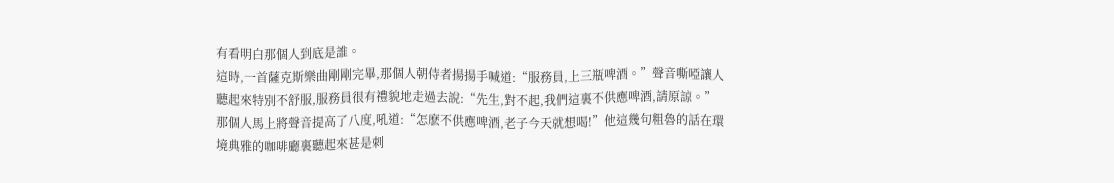有看明白那個人到底是誰。
這時,一首薩克斯樂曲剛剛完畢,那個人朝侍者揚揚手喊道:“服務員,上三瓶啤酒。”聲音嘶啞讓人聽起來特別不舒服,服務員很有禮貌地走過去說:“先生,對不起,我們這裏不供應啤酒,請原諒。”
那個人馬上將聲音提高了八度,吼道:“怎麽不供應啤酒,老子今天就想喝!”他這幾句粗魯的話在環境典雅的咖啡廳裏聽起來甚是刺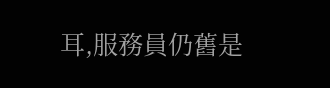耳,服務員仍舊是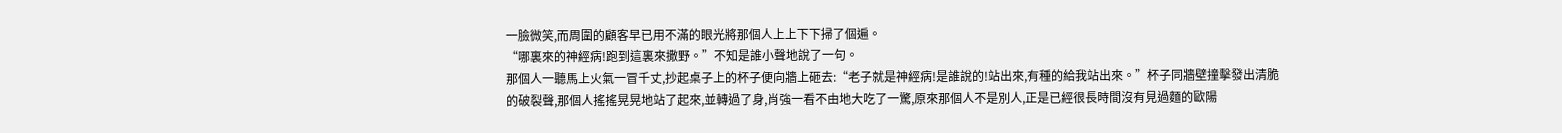一臉微笑,而周圍的顧客早已用不滿的眼光將那個人上上下下掃了個遍。
“哪裏來的神經病!跑到這裏來撒野。”不知是誰小聲地說了一句。
那個人一聽馬上火氣一冒千丈,抄起桌子上的杯子便向牆上砸去:“老子就是神經病!是誰說的!站出來,有種的給我站出來。”杯子同牆壁撞擊發出清脆的破裂聲,那個人搖搖晃晃地站了起來,並轉過了身,肖強一看不由地大吃了一驚,原來那個人不是別人,正是已經很長時間沒有見過麵的歐陽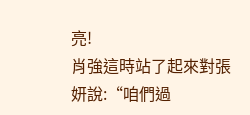亮!
肖強這時站了起來對張妍說:“咱們過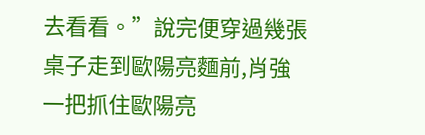去看看。”說完便穿過幾張桌子走到歐陽亮麵前,肖強一把抓住歐陽亮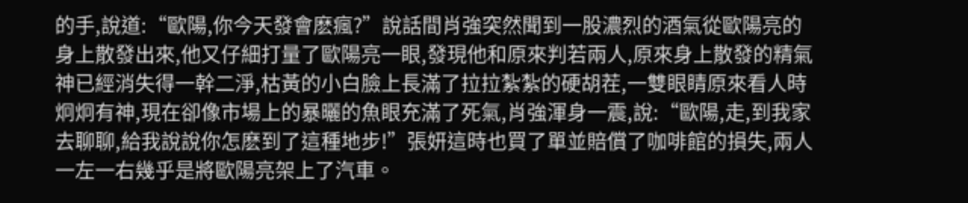的手,說道:“歐陽,你今天發會麽瘋?”說話間肖強突然聞到一股濃烈的酒氣從歐陽亮的身上散發出來,他又仔細打量了歐陽亮一眼,發現他和原來判若兩人,原來身上散發的精氣神已經消失得一幹二淨,枯黃的小白臉上長滿了拉拉紮紮的硬胡茬,一雙眼睛原來看人時炯炯有神,現在卻像市場上的暴曬的魚眼充滿了死氣,肖強渾身一震,說:“歐陽,走,到我家去聊聊,給我說說你怎麽到了這種地步!”張妍這時也買了單並賠償了咖啡館的損失,兩人一左一右幾乎是將歐陽亮架上了汽車。